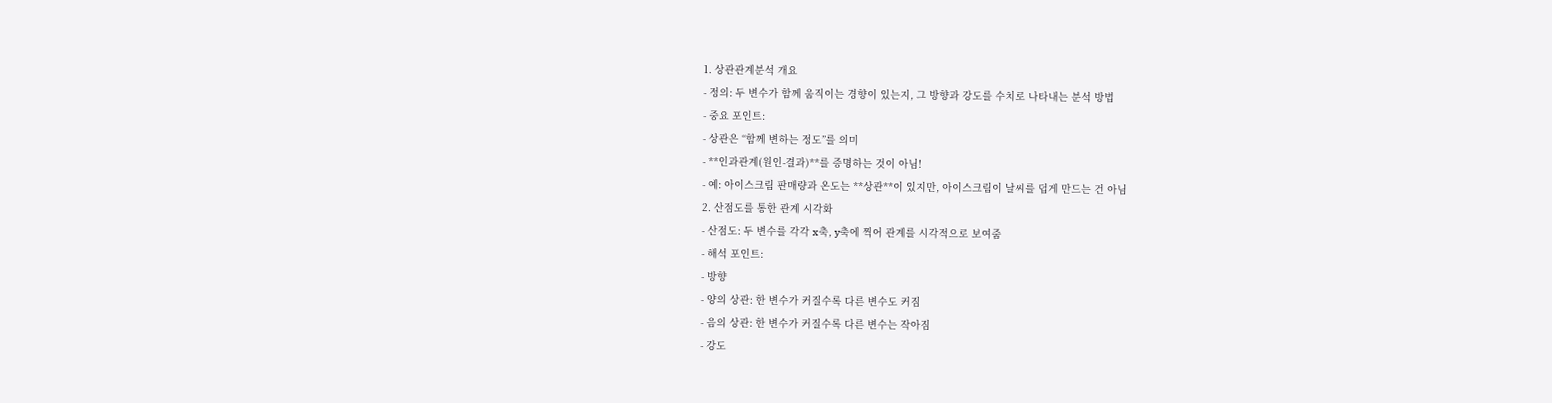1. 상관관계분석 개요
- 정의: 두 변수가 함께 움직이는 경향이 있는지, 그 방향과 강도를 수치로 나타내는 분석 방법
- 중요 포인트:
- 상관은 “함께 변하는 정도”를 의미
- **인과관계(원인-결과)**를 증명하는 것이 아님!
- 예: 아이스크림 판매량과 온도는 **상관**이 있지만, 아이스크림이 날씨를 덥게 만드는 건 아님
2. 산점도를 통한 관계 시각화
- 산점도: 두 변수를 각각 x축, y축에 찍어 관계를 시각적으로 보여줌
- 해석 포인트:
- 방향
- 양의 상관: 한 변수가 커질수록 다른 변수도 커짐
- 음의 상관: 한 변수가 커질수록 다른 변수는 작아짐
- 강도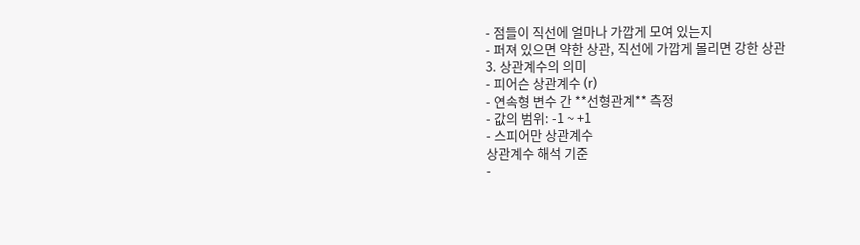- 점들이 직선에 얼마나 가깝게 모여 있는지
- 퍼져 있으면 약한 상관, 직선에 가깝게 몰리면 강한 상관
3. 상관계수의 의미
- 피어슨 상관계수 (r)
- 연속형 변수 간 **선형관계** 측정
- 값의 범위: -1 ~ +1
- 스피어만 상관계수
상관계수 해석 기준
-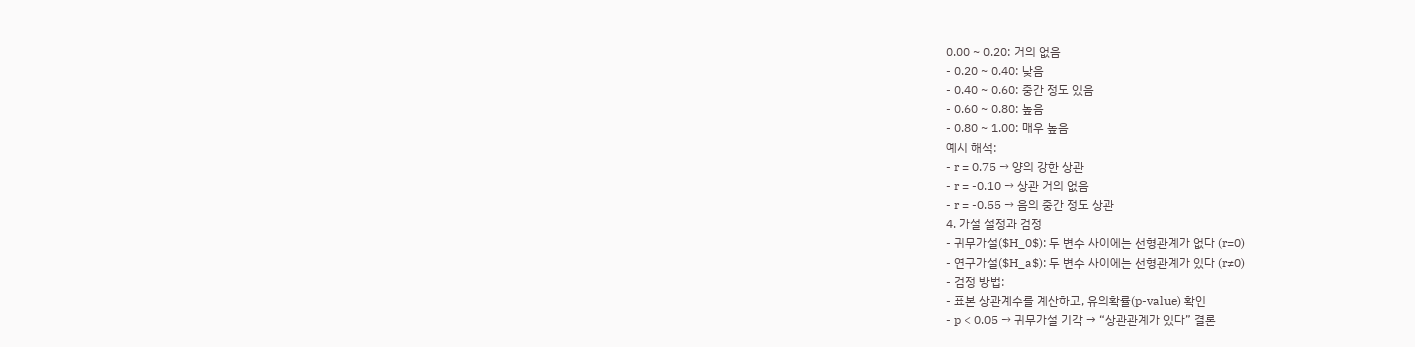0.00 ~ 0.20: 거의 없음
- 0.20 ~ 0.40: 낮음
- 0.40 ~ 0.60: 중간 정도 있음
- 0.60 ~ 0.80: 높음
- 0.80 ~ 1.00: 매우 높음
예시 해석:
- r = 0.75 → 양의 강한 상관
- r = -0.10 → 상관 거의 없음
- r = -0.55 → 음의 중간 정도 상관
4. 가설 설정과 검정
- 귀무가설($H_0$): 두 변수 사이에는 선형관계가 없다 (r=0)
- 연구가설($H_a$): 두 변수 사이에는 선형관계가 있다 (r≠0)
- 검정 방법:
- 표본 상관계수를 계산하고, 유의확률(p-value) 확인
- p < 0.05 → 귀무가설 기각 → “상관관계가 있다” 결론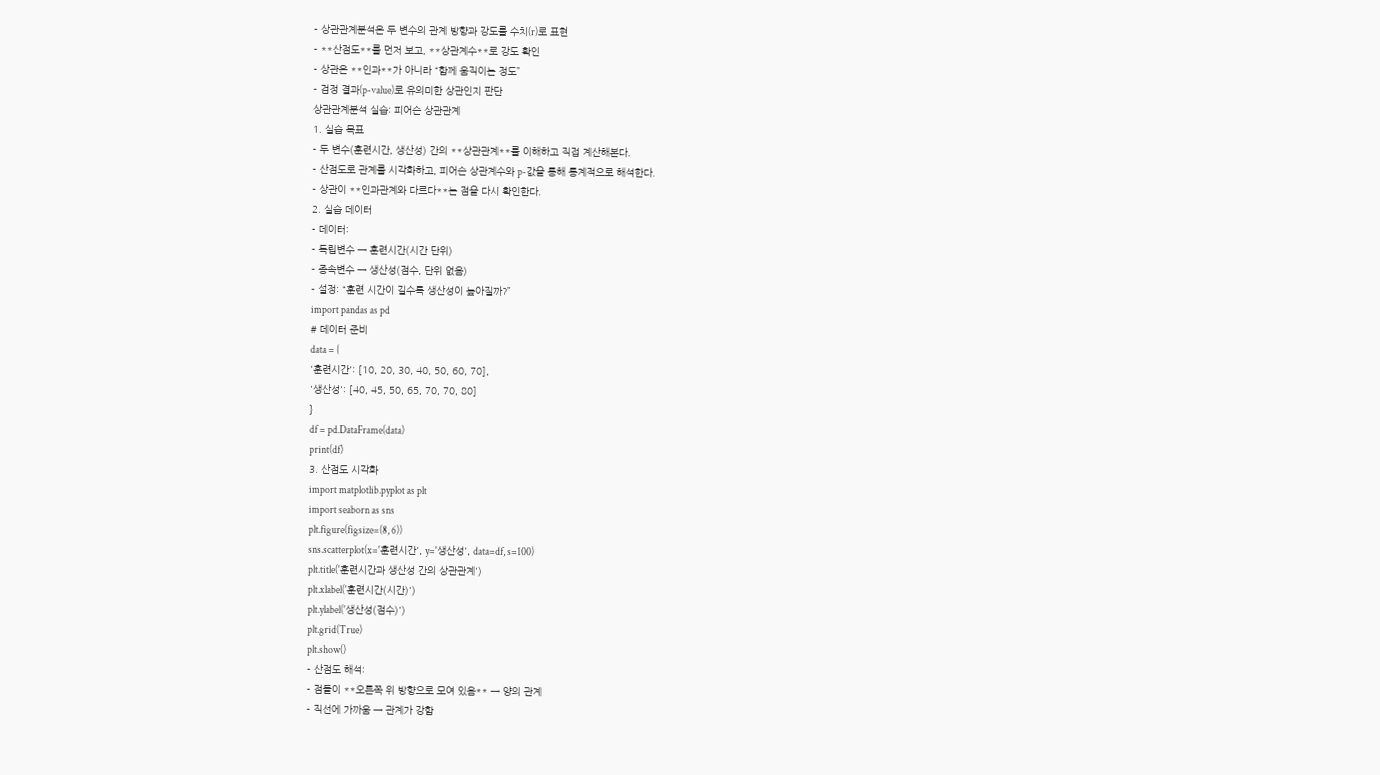- 상관관계분석은 두 변수의 관계 방향과 강도를 수치(r)로 표현
- **산점도**를 먼저 보고, **상관계수**로 강도 확인
- 상관은 **인과**가 아니라 “함께 움직이는 정도”
- 검정 결과(p-value)로 유의미한 상관인지 판단
상관관계분석 실습: 피어슨 상관관계
1. 실습 목표
- 두 변수(훈련시간, 생산성) 간의 **상관관계**를 이해하고 직접 계산해본다.
- 산점도로 관계를 시각화하고, 피어슨 상관계수와 p-값을 통해 통계적으로 해석한다.
- 상관이 **인과관계와 다르다**는 점을 다시 확인한다.
2. 실습 데이터
- 데이터:
- 독립변수 → 훈련시간(시간 단위)
- 종속변수 → 생산성(점수, 단위 없음)
- 설정: “훈련 시간이 길수록 생산성이 높아질까?”
import pandas as pd
# 데이터 준비
data = {
'훈련시간': [10, 20, 30, 40, 50, 60, 70],
'생산성': [40, 45, 50, 65, 70, 70, 80]
}
df = pd.DataFrame(data)
print(df)
3. 산점도 시각화
import matplotlib.pyplot as plt
import seaborn as sns
plt.figure(figsize=(8, 6))
sns.scatterplot(x='훈련시간', y='생산성', data=df, s=100)
plt.title('훈련시간과 생산성 간의 상관관계')
plt.xlabel('훈련시간(시간)')
plt.ylabel('생산성(점수)')
plt.grid(True)
plt.show()
- 산점도 해석:
- 점들이 **오른쪽 위 방향으로 모여 있음** → 양의 관계
- 직선에 가까움 → 관계가 강함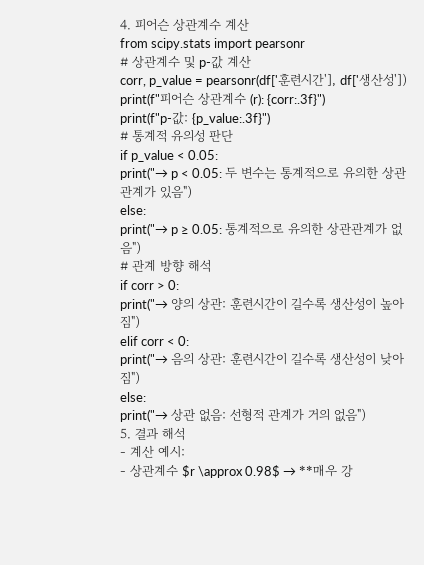4. 피어슨 상관계수 계산
from scipy.stats import pearsonr
# 상관계수 및 p-값 계산
corr, p_value = pearsonr(df['훈련시간'], df['생산성'])
print(f"피어슨 상관계수 (r): {corr:.3f}")
print(f"p-값: {p_value:.3f}")
# 통계적 유의성 판단
if p_value < 0.05:
print("→ p < 0.05: 두 변수는 통계적으로 유의한 상관관계가 있음")
else:
print("→ p ≥ 0.05: 통계적으로 유의한 상관관계가 없음")
# 관계 방향 해석
if corr > 0:
print("→ 양의 상관: 훈련시간이 길수록 생산성이 높아짐")
elif corr < 0:
print("→ 음의 상관: 훈련시간이 길수록 생산성이 낮아짐")
else:
print("→ 상관 없음: 선형적 관계가 거의 없음")
5. 결과 해석
- 계산 예시:
- 상관계수 $r \approx 0.98$ → **매우 강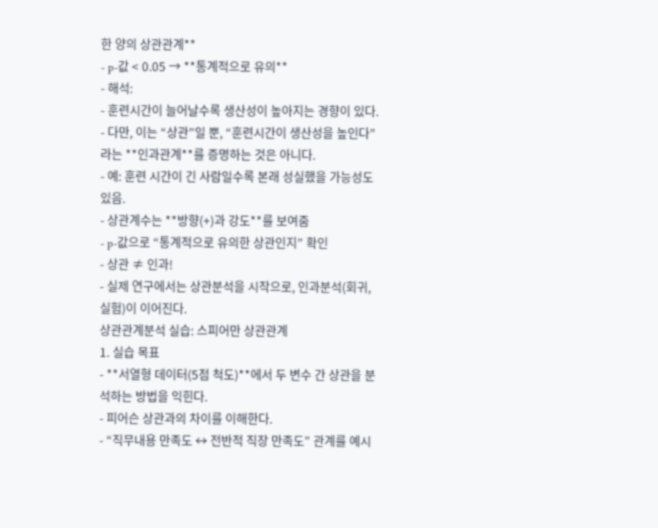한 양의 상관관계**
- p-값 < 0.05 → **통계적으로 유의**
- 해석:
- 훈련시간이 늘어날수록 생산성이 높아지는 경향이 있다.
- 다만, 이는 “상관”일 뿐, “훈련시간이 생산성을 높인다”라는 **인과관계**를 증명하는 것은 아니다.
- 예: 훈련 시간이 긴 사람일수록 본래 성실했을 가능성도 있음.
- 상관계수는 **방향(+)과 강도**를 보여줌
- p-값으로 “통계적으로 유의한 상관인지” 확인
- 상관 ≠ 인과!
- 실제 연구에서는 상관분석을 시작으로, 인과분석(회귀, 실험)이 이어진다.
상관관계분석 실습: 스피어만 상관관계
1. 실습 목표
- **서열형 데이터(5점 척도)**에서 두 변수 간 상관을 분석하는 방법을 익힌다.
- 피어슨 상관과의 차이를 이해한다.
- “직무내용 만족도 ↔ 전반적 직장 만족도” 관계를 예시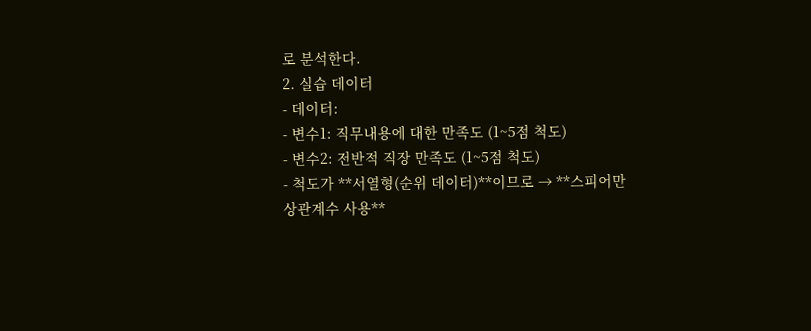로 분석한다.
2. 실습 데이터
- 데이터:
- 변수1: 직무내용에 대한 만족도 (1~5점 척도)
- 변수2: 전반적 직장 만족도 (1~5점 척도)
- 척도가 **서열형(순위 데이터)**이므로 → **스피어만 상관계수 사용**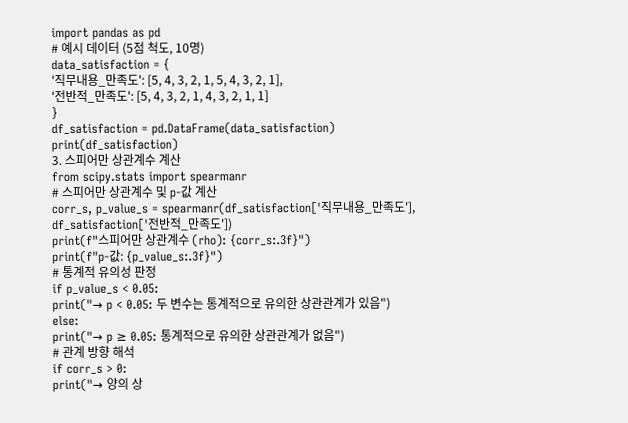import pandas as pd
# 예시 데이터 (5점 척도, 10명)
data_satisfaction = {
'직무내용_만족도': [5, 4, 3, 2, 1, 5, 4, 3, 2, 1],
'전반적_만족도': [5, 4, 3, 2, 1, 4, 3, 2, 1, 1]
}
df_satisfaction = pd.DataFrame(data_satisfaction)
print(df_satisfaction)
3. 스피어만 상관계수 계산
from scipy.stats import spearmanr
# 스피어만 상관계수 및 p-값 계산
corr_s, p_value_s = spearmanr(df_satisfaction['직무내용_만족도'],
df_satisfaction['전반적_만족도'])
print(f"스피어만 상관계수 (rho): {corr_s:.3f}")
print(f"p-값: {p_value_s:.3f}")
# 통계적 유의성 판정
if p_value_s < 0.05:
print("→ p < 0.05: 두 변수는 통계적으로 유의한 상관관계가 있음")
else:
print("→ p ≥ 0.05: 통계적으로 유의한 상관관계가 없음")
# 관계 방향 해석
if corr_s > 0:
print("→ 양의 상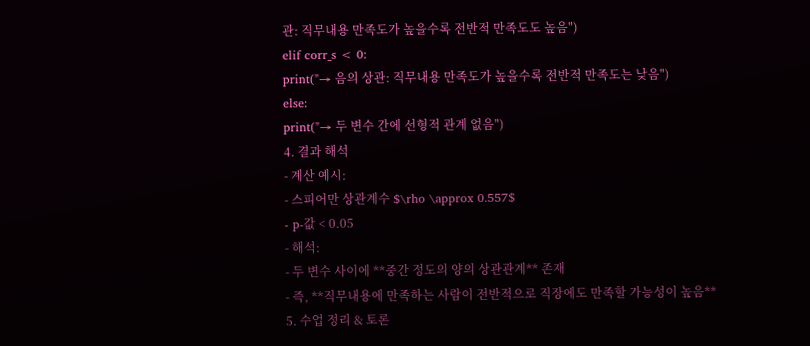관: 직무내용 만족도가 높을수록 전반적 만족도도 높음")
elif corr_s < 0:
print("→ 음의 상관: 직무내용 만족도가 높을수록 전반적 만족도는 낮음")
else:
print("→ 두 변수 간에 선형적 관계 없음")
4. 결과 해석
- 계산 예시:
- 스피어만 상관계수 $\rho \approx 0.557$
- p-값 < 0.05
- 해석:
- 두 변수 사이에 **중간 정도의 양의 상관관계** 존재
- 즉, **직무내용에 만족하는 사람이 전반적으로 직장에도 만족할 가능성이 높음**
5. 수업 정리 & 토론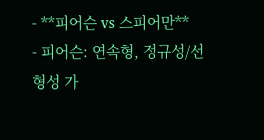- **피어슨 vs 스피어만**
- 피어슨: 연속형, 정규성/선형성 가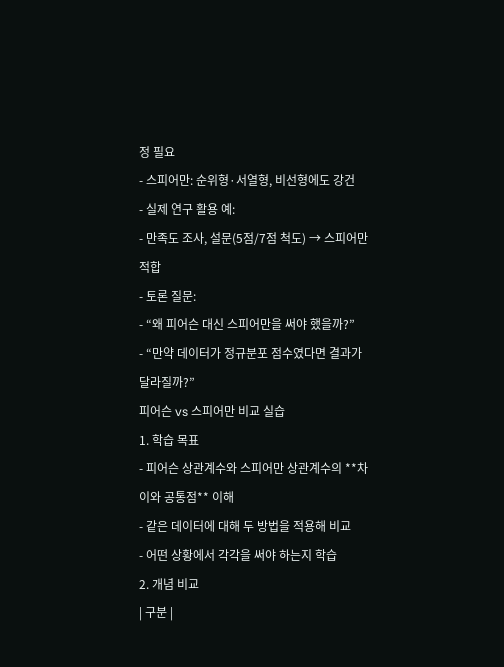정 필요
- 스피어만: 순위형·서열형, 비선형에도 강건
- 실제 연구 활용 예:
- 만족도 조사, 설문(5점/7점 척도) → 스피어만 적합
- 토론 질문:
- “왜 피어슨 대신 스피어만을 써야 했을까?”
- “만약 데이터가 정규분포 점수였다면 결과가 달라질까?”
피어슨 vs 스피어만 비교 실습
1. 학습 목표
- 피어슨 상관계수와 스피어만 상관계수의 **차이와 공통점** 이해
- 같은 데이터에 대해 두 방법을 적용해 비교
- 어떤 상황에서 각각을 써야 하는지 학습
2. 개념 비교
| 구분 |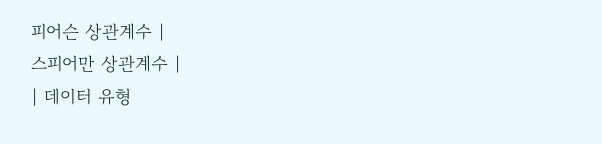피어슨 상관계수 |
스피어만 상관계수 |
| 데이터 유형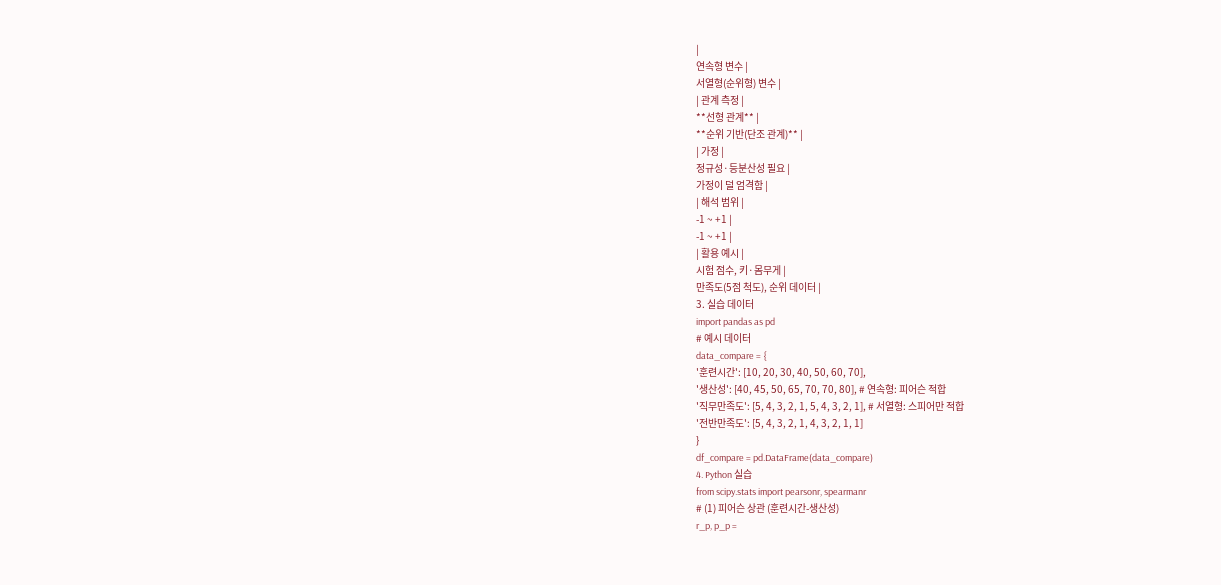|
연속형 변수 |
서열형(순위형) 변수 |
| 관계 측정 |
**선형 관계** |
**순위 기반(단조 관계)** |
| 가정 |
정규성·등분산성 필요 |
가정이 덜 엄격함 |
| 해석 범위 |
-1 ~ +1 |
-1 ~ +1 |
| 활용 예시 |
시험 점수, 키·몸무게 |
만족도(5점 척도), 순위 데이터 |
3. 실습 데이터
import pandas as pd
# 예시 데이터
data_compare = {
'훈련시간': [10, 20, 30, 40, 50, 60, 70],
'생산성': [40, 45, 50, 65, 70, 70, 80], # 연속형: 피어슨 적합
'직무만족도': [5, 4, 3, 2, 1, 5, 4, 3, 2, 1], # 서열형: 스피어만 적합
'전반만족도': [5, 4, 3, 2, 1, 4, 3, 2, 1, 1]
}
df_compare = pd.DataFrame(data_compare)
4. Python 실습
from scipy.stats import pearsonr, spearmanr
# (1) 피어슨 상관 (훈련시간-생산성)
r_p, p_p =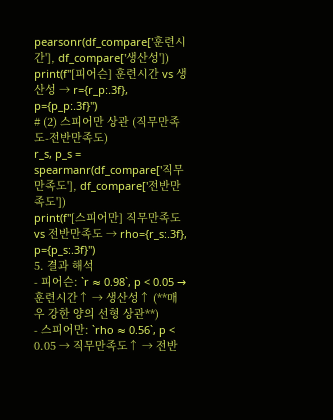pearsonr(df_compare['훈련시간'], df_compare['생산성'])
print(f"[피어슨] 훈련시간 vs 생산성 → r={r_p:.3f}, p={p_p:.3f}")
# (2) 스피어만 상관 (직무만족도-전반만족도)
r_s, p_s = spearmanr(df_compare['직무만족도'], df_compare['전반만족도'])
print(f"[스피어만] 직무만족도 vs 전반만족도 → rho={r_s:.3f}, p={p_s:.3f}")
5. 결과 해석
- 피어슨: `r ≈ 0.98`, p < 0.05 → 훈련시간↑ → 생산성↑ (**매우 강한 양의 선형 상관**)
- 스피어만: `rho ≈ 0.56`, p < 0.05 → 직무만족도↑ → 전반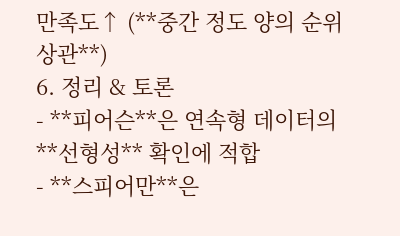만족도↑ (**중간 정도 양의 순위 상관**)
6. 정리 & 토론
- **피어슨**은 연속형 데이터의 **선형성** 확인에 적합
- **스피어만**은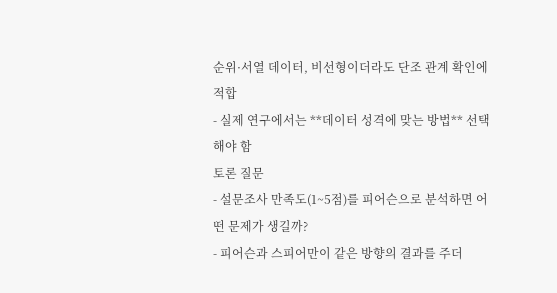순위·서열 데이터, 비선형이더라도 단조 관계 확인에 적합
- 실제 연구에서는 **데이터 성격에 맞는 방법** 선택해야 함
토론 질문
- 설문조사 만족도(1~5점)를 피어슨으로 분석하면 어떤 문제가 생길까?
- 피어슨과 스피어만이 같은 방향의 결과를 주더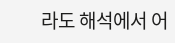라도 해석에서 어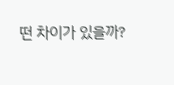떤 차이가 있을까?